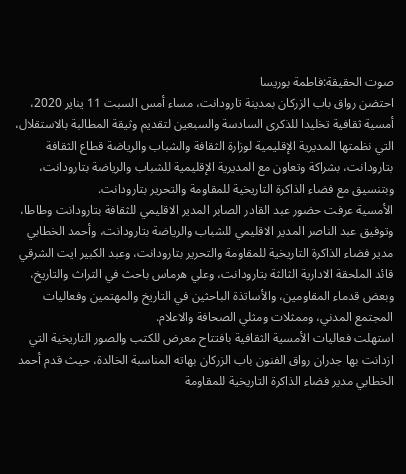صوت الحقيقة:فاطمة بوريسا
احتضن رواق باب الزركان بمدينة تارودانت، مساء أمس السبت 11 يناير 2020، أمسية ثقافية تخليدا للذكرى السادسة والسبعين لتقديم وثيقة المطالبة بالاستقلال، التي نظمتها المديرية الإقليمية لوزارة الثقافة والشباب والرياضة قطاع الثقافة بتارودانت، بشراكة وتعاون مع المديرية الإقليمية للشباب والرياضة بتارودانت، وبتنسيق مع فضاء الذاكرة التاريخية للمقاومة والتحرير بتارودانت.
الأمسية عرفت حضور عبد القادر الصابر المدير الاقليمي للثقافة بتارودانت وطاطا، وتوفيق عبد الناصر المدير الاقليمي للشباب والرياضة بتارودانت، وأحمد الخطابي مدير فضاء الذاكرة التاريخية للمقاومة والتحرير بتارودانت، وعبد الكبير ايت الشرقي قائد الملحقة الادارية الثالثة بتارودانت، وعلي هرماس باحث في التراث والتاريخ، وبعض قدماء المقاومين، والأساتذة الباحثين في التاريخ والمهتمين وفعاليات المجتمع المدني، وممثلات ومثلي الصحافة والاعلام.
استهلت فعاليات الأمسية الثقافية بافتتاح معرض للكتب والصور التاريخية التي ازدانت بها جدران رواق الفنون باب الزركان بهاته المناسبة الخالدة، حيث قدم أحمد الخطابي مدير فضاء الذاكرة التاريخية للمقاومة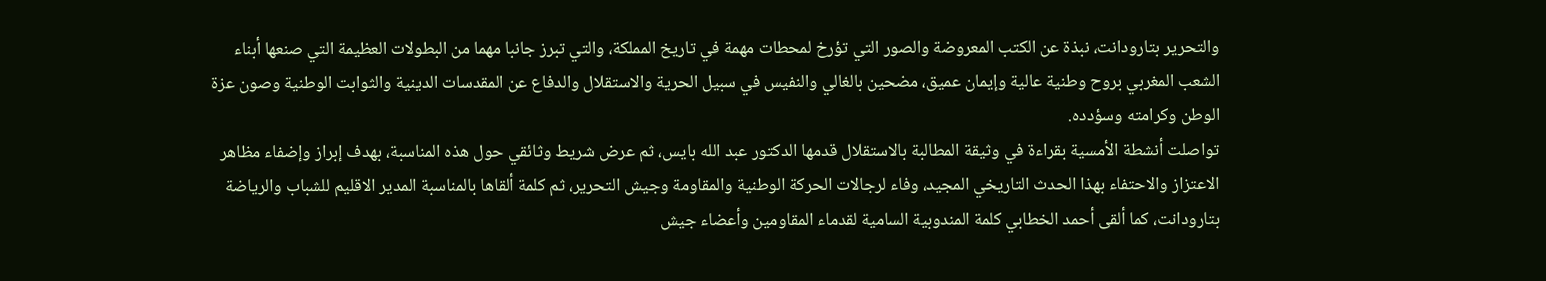والتحرير بتارودانت، نبذة عن الكتب المعروضة والصور التي تؤرخ لمحطات مهمة في تاريخ المملكة، والتي تبرز جانبا مهما من البطولات العظيمة التي صنعها أبناء الشعب المغربي بروح وطنية عالية وإيمان عميق، مضحين بالغالي والنفيس في سبيل الحرية والاستقلال والدفاع عن المقدسات الدينية والثوابت الوطنية وصون عزة الوطن وكرامته وسؤدده.
تواصلت أنشطة الأمسية بقراءة في وثيقة المطالبة بالاستقلال قدمها الدكتور عبد الله بايس، ثم عرض شريط وثائقي حول هذه المناسبة، بهدف إبراز وإضفاء مظاهر الاعتزاز والاحتفاء بهذا الحدث التاريخي المجيد، وفاء لرجالات الحركة الوطنية والمقاومة وجيش التحرير، ثم كلمة ألقاها بالمناسبة المدير الاقليم للشباب والرياضة بتارودانت، كما ألقى أحمد الخطابي كلمة المندوبية السامية لقدماء المقاومين وأعضاء جيش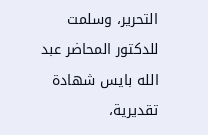التحرير، وسلمت للدكتور المحاضر عبد الله بايس شهادة تقديرية،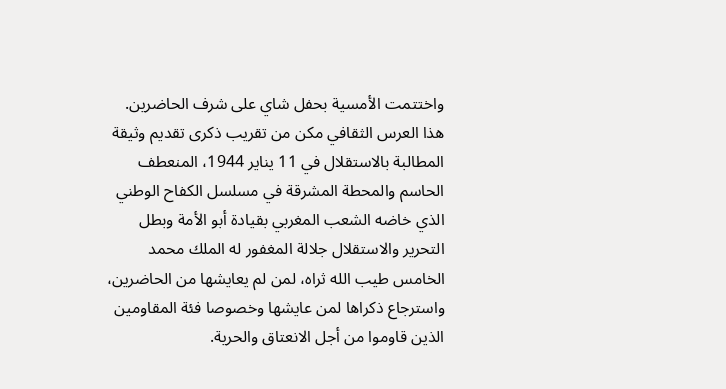واختتمت الأمسية بحفل شاي على شرف الحاضرين.
هذا العرس الثقافي مكن من تقريب ذكرى تقديم وثيقة المطالبة بالاستقلال في 11 يناير 1944، المنعطف الحاسم والمحطة المشرقة في مسلسل الكفاح الوطني الذي خاضه الشعب المغربي بقيادة أبو الأمة وبطل التحرير والاستقلال جلالة المغفور له الملك محمد الخامس طيب الله ثراه، لمن لم يعايشها من الحاضرين، واسترجاع ذكراها لمن عايشها وخصوصا فئة المقاومين الذين قاوموا من أجل الانعتاق والحرية.